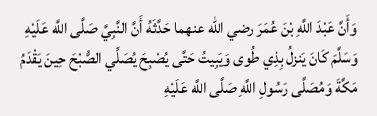وَأَنَّ عَبْدَ اللَّهِ بْنَ عُمَرَ رضي الله عنهما حَدَّثَهُ أَنَّ النَّبِيَّ صَلَّى اللَّه عَلَيْهِ وَسَلَّمَ كَانَ يَنزلُ بِذِي طُوى وَيَبِيتُ حَتَّى يُصْبِحَ يُصَلِّي الصُّبْحَ حِينَ يَقْدَمُ مَكَّةَ وَمُصَلَّى رَسُولِ اللَّهِ صَلَّى اللَّه عَلَيْهِ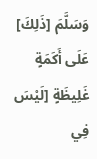وَسَلَّمَ [ذَلِكَ] عَلَى أَكَمَةٍ غَلِيظَةٍ [لَيْسَ فِي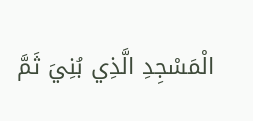الْمَسْجِدِ الَّذِي بُنِيَ ثَمَّ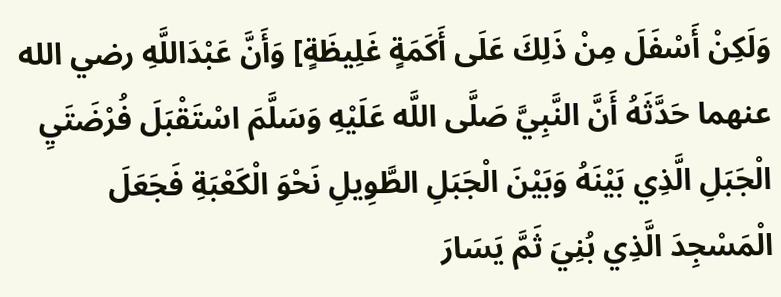وَلَكِنْ أَسْفَلَ مِنْ ذَلِكَ عَلَى أَكَمَةٍ غَلِيظَةٍ] وَأَنَّ عَبْدَاللَّهِ رضي الله عنهما حَدَّثَهُ أَنَّ النَّبِيَّ صَلَّى اللَّه عَلَيْهِ وَسَلَّمَ اسْتَقْبَلَ فُرْضَتَيِ الْجَبَلِ الَّذِي بَيْنَهُ وَبَيْنَ الْجَبَلِ الطَّوِيلِ نَحْوَ الْكَعْبَةِ فَجَعَلَ الْمَسْجِدَ الَّذِي بُنِيَ ثَمَّ يَسَارَ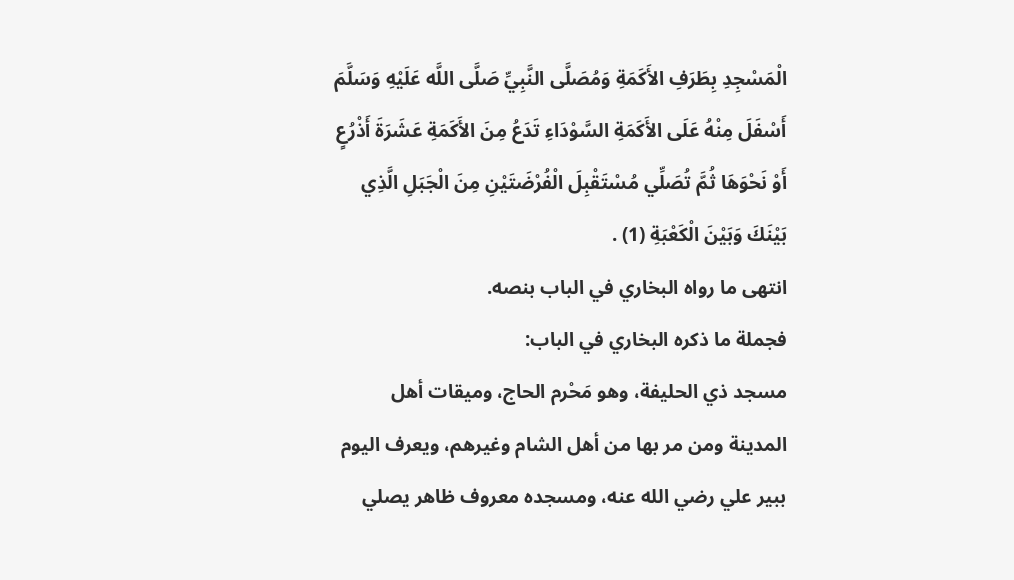الْمَسْجِدِ بِطَرَفِ الأَكَمَةِ وَمُصَلَّى النَّبِيِّ صَلَّى اللَّه عَلَيْهِ وَسَلَّمَ أَسْفَلَ مِنْهُ عَلَى الأَكَمَةِ السَّوْدَاءِ تَدَعُ مِنَ الأَكَمَةِ عَشَرَةَ أَذْرُعٍ أَوْ نَحْوَهَا ثُمَّ تُصَلِّي مُسْتَقْبِلَ الْفُرْضَتَيْنِ مِنَ الْجَبَلِ الَّذِي بَيْنَكَ وَبَيْنَ الْكَعْبَةِ (1) .
انتهى ما رواه البخاري في الباب بنصه.
فجملة ما ذكره البخاري في الباب:
مسجد ذي الحليفة، وهو مَحْرم الحاج، وميقات أهل المدينة ومن مر بها من أهل الشام وغيرهم، ويعرف اليوم ببير علي رضي الله عنه، ومسجده معروف ظاهر يصلي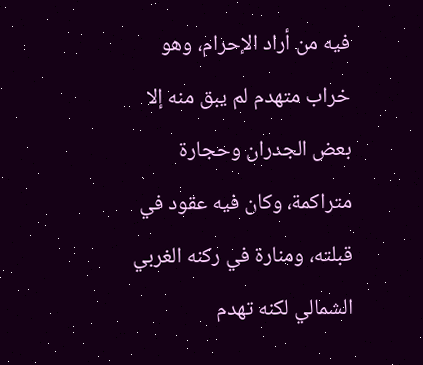فيه من أراد الإحرام، وهو خراب متهدم لم يبق منه إلا بعض الجدران وحجارة متراكمة، وكان فيه عقود في قبلته، ومنارة في ركنه الغربي الشمالي لكنه تهدم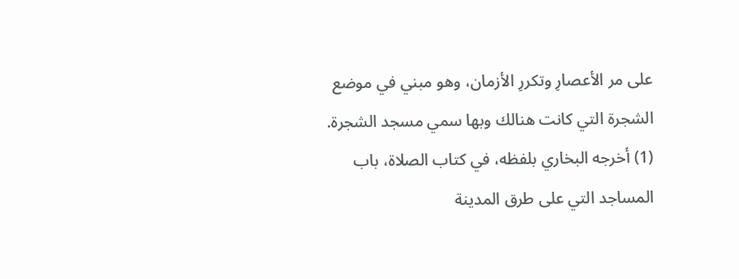على مر الأعصارِ وتكررِ الأزمان، وهو مبني في موضع الشجرة التي كانت هنالك وبها سمي مسجد الشجرة.
(1) أخرجه البخاري بلفظه، في كتاب الصلاة، باب المساجد التي على طرق المدينة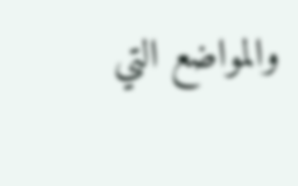والمواضع التي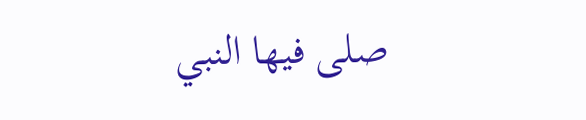صلى فيها النبي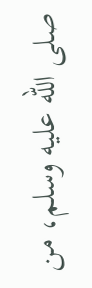صلى الله عليه وسلم، من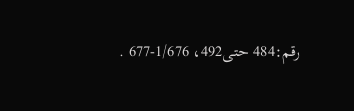رقم:484 حتى492، 1/676-677 .